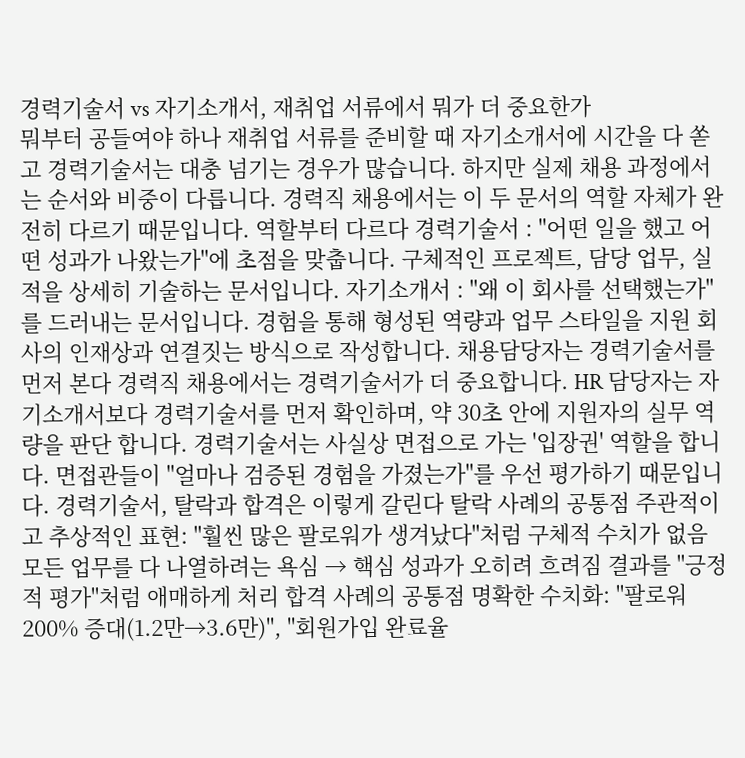경력기술서 vs 자기소개서, 재취업 서류에서 뭐가 더 중요한가
뭐부터 공들여야 하나 재취업 서류를 준비할 때 자기소개서에 시간을 다 쏟고 경력기술서는 대충 넘기는 경우가 많습니다. 하지만 실제 채용 과정에서는 순서와 비중이 다릅니다. 경력직 채용에서는 이 두 문서의 역할 자체가 완전히 다르기 때문입니다. 역할부터 다르다 경력기술서 : "어떤 일을 했고 어떤 성과가 나왔는가"에 초점을 맞춥니다. 구체적인 프로젝트, 담당 업무, 실적을 상세히 기술하는 문서입니다. 자기소개서 : "왜 이 회사를 선택했는가"를 드러내는 문서입니다. 경험을 통해 형성된 역량과 업무 스타일을 지원 회사의 인재상과 연결짓는 방식으로 작성합니다. 채용담당자는 경력기술서를 먼저 본다 경력직 채용에서는 경력기술서가 더 중요합니다. HR 담당자는 자기소개서보다 경력기술서를 먼저 확인하며, 약 30초 안에 지원자의 실무 역량을 판단 합니다. 경력기술서는 사실상 면접으로 가는 '입장권' 역할을 합니다. 면접관들이 "얼마나 검증된 경험을 가졌는가"를 우선 평가하기 때문입니다. 경력기술서, 탈락과 합격은 이렇게 갈린다 탈락 사례의 공통점 주관적이고 추상적인 표현: "훨씬 많은 팔로워가 생겨났다"처럼 구체적 수치가 없음 모든 업무를 다 나열하려는 욕심 → 핵심 성과가 오히려 흐려짐 결과를 "긍정적 평가"처럼 애매하게 처리 합격 사례의 공통점 명확한 수치화: "팔로워 200% 증대(1.2만→3.6만)", "회원가입 완료율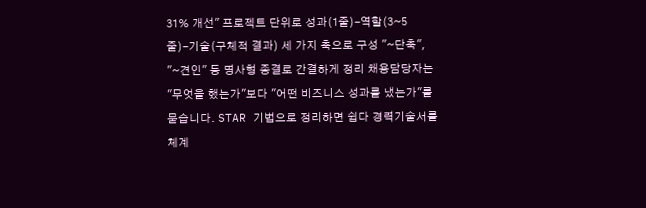31% 개선" 프로젝트 단위로 성과(1줄)-역할(3~5줄)-기술(구체적 결과) 세 가지 축으로 구성 "~단축", "~견인" 등 명사형 종결로 간결하게 정리 채용담당자는 "무엇을 했는가"보다 "어떤 비즈니스 성과를 냈는가"를 묻습니다. STAR 기법으로 정리하면 쉽다 경력기술서를 체계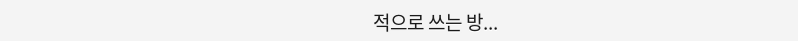적으로 쓰는 방...